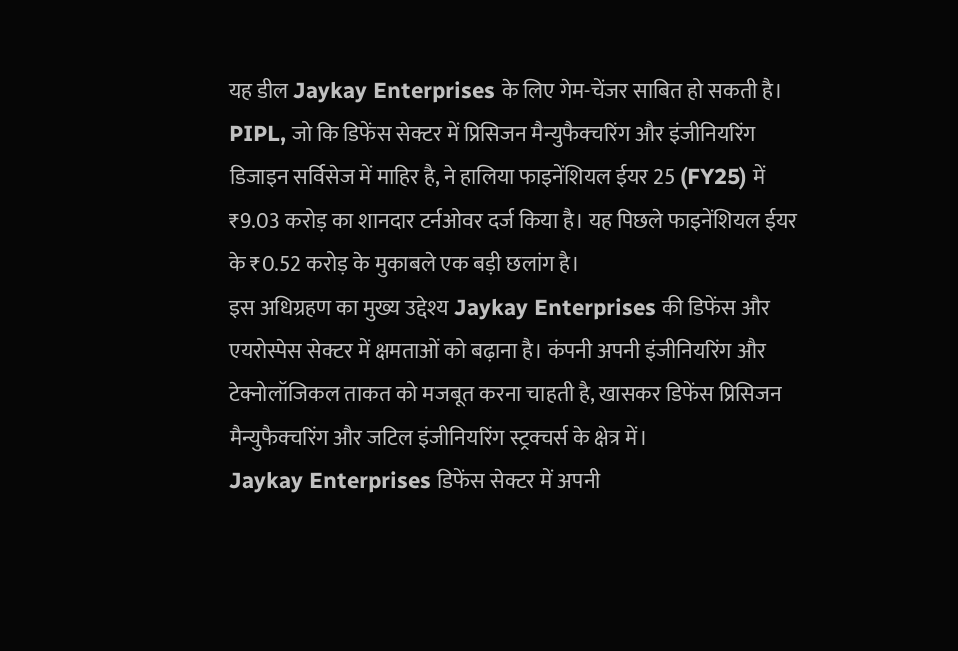यह डील Jaykay Enterprises के लिए गेम-चेंजर साबित हो सकती है।
PIPL, जो कि डिफेंस सेक्टर में प्रिसिजन मैन्युफैक्चरिंग और इंजीनियरिंग डिजाइन सर्विसेज में माहिर है, ने हालिया फाइनेंशियल ईयर 25 (FY25) में ₹9.03 करोड़ का शानदार टर्नओवर दर्ज किया है। यह पिछले फाइनेंशियल ईयर के ₹0.52 करोड़ के मुकाबले एक बड़ी छलांग है।
इस अधिग्रहण का मुख्य उद्देश्य Jaykay Enterprises की डिफेंस और एयरोस्पेस सेक्टर में क्षमताओं को बढ़ाना है। कंपनी अपनी इंजीनियरिंग और टेक्नोलॉजिकल ताकत को मजबूत करना चाहती है, खासकर डिफेंस प्रिसिजन मैन्युफैक्चरिंग और जटिल इंजीनियरिंग स्ट्रक्चर्स के क्षेत्र में।
Jaykay Enterprises डिफेंस सेक्टर में अपनी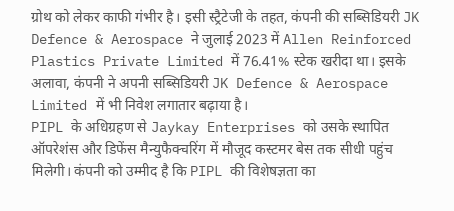ग्रोथ को लेकर काफी गंभीर है। इसी स्ट्रैटेजी के तहत, कंपनी की सब्सिडियरी JK Defence & Aerospace ने जुलाई 2023 में Allen Reinforced Plastics Private Limited में 76.41% स्टेक खरीदा था। इसके अलावा, कंपनी ने अपनी सब्सिडियरी JK Defence & Aerospace Limited में भी निवेश लगातार बढ़ाया है।
PIPL के अधिग्रहण से Jaykay Enterprises को उसके स्थापित ऑपरेशंस और डिफेंस मैन्युफैक्चरिंग में मौजूद कस्टमर बेस तक सीधी पहुंच मिलेगी। कंपनी को उम्मीद है कि PIPL की विशेषज्ञता का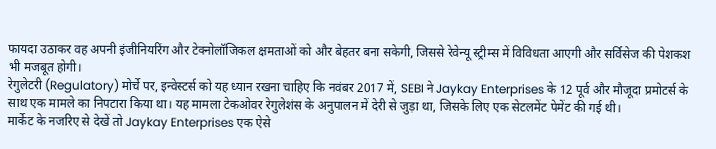फायदा उठाकर वह अपनी इंजीनियरिंग और टेक्नोलॉजिकल क्षमताओं को और बेहतर बना सकेगी, जिससे रेवेन्यू स्ट्रीम्स में विविधता आएगी और सर्विसेज की पेशकश भी मजबूत होगी।
रेगुलेटरी (Regulatory) मोर्चे पर, इन्वेस्टर्स को यह ध्यान रखना चाहिए कि नवंबर 2017 में, SEBI ने Jaykay Enterprises के 12 पूर्व और मौजूदा प्रमोटर्स के साथ एक मामले का निपटारा किया था। यह मामला टेकओवर रेगुलेशंस के अनुपालन में देरी से जुड़ा था, जिसके लिए एक सेटलमेंट पेमेंट की गई थी।
मार्केट के नजरिए से देखें तो Jaykay Enterprises एक ऐसे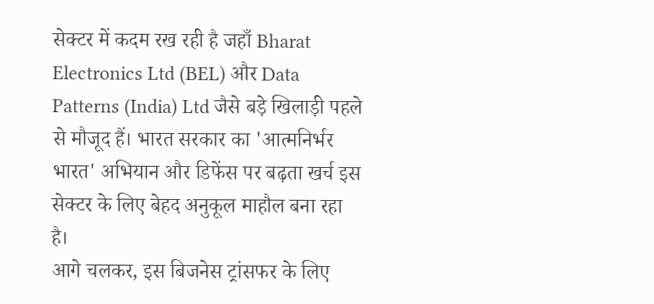सेक्टर में कदम रख रही है जहाँ Bharat Electronics Ltd (BEL) और Data Patterns (India) Ltd जैसे बड़े खिलाड़ी पहले से मौजूद हैं। भारत सरकार का 'आत्मनिर्भर भारत' अभियान और डिफेंस पर बढ़ता खर्च इस सेक्टर के लिए बेहद अनुकूल माहौल बना रहा है।
आगे चलकर, इस बिजनेस ट्रांसफर के लिए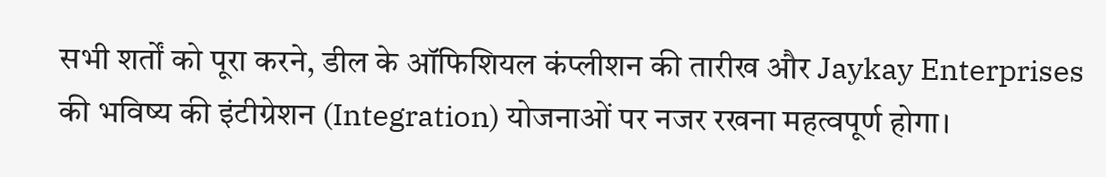सभी शर्तों को पूरा करने, डील के ऑफिशियल कंप्लीशन की तारीख और Jaykay Enterprises की भविष्य की इंटीग्रेशन (Integration) योजनाओं पर नजर रखना महत्वपूर्ण होगा।